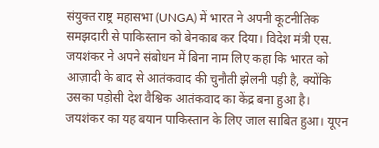संयुक्त राष्ट्र महासभा (UNGA) में भारत ने अपनी कूटनीतिक समझदारी से पाकिस्तान को बेनकाब कर दिया। विदेश मंत्री एस. जयशंकर ने अपने संबोधन में बिना नाम लिए कहा कि भारत को आज़ादी के बाद से आतंकवाद की चुनौती झेलनी पड़ी है, क्योंकि उसका पड़ोसी देश वैश्विक आतंकवाद का केंद्र बना हुआ है।
जयशंकर का यह बयान पाकिस्तान के लिए जाल साबित हुआ। यूएन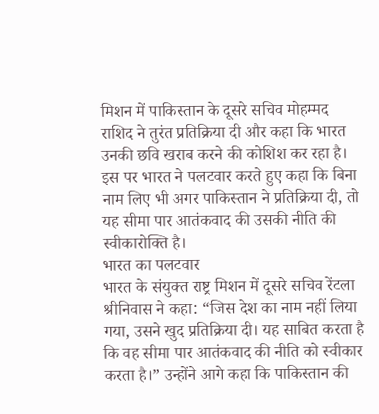मिशन में पाकिस्तान के दूसरे सचिव मोहम्मद राशिद ने तुरंत प्रतिक्रिया दी और कहा कि भारत उनकी छवि खराब करने की कोशिश कर रहा है। इस पर भारत ने पलटवार करते हुए कहा कि बिना नाम लिए भी अगर पाकिस्तान ने प्रतिक्रिया दी, तो यह सीमा पार आतंकवाद की उसकी नीति की स्वीकारोक्ति है।
भारत का पलटवार
भारत के संयुक्त राष्ट्र मिशन में दूसरे सचिव रेंटला श्रीनिवास ने कहा: “जिस देश का नाम नहीं लिया गया, उसने खुद प्रतिक्रिया दी। यह साबित करता है कि वह सीमा पार आतंकवाद की नीति को स्वीकार करता है।” उन्होंने आगे कहा कि पाकिस्तान की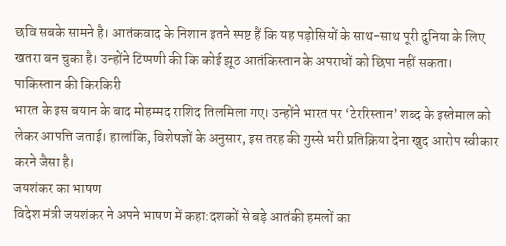छवि सबके सामने है। आतंकवाद के निशान इतने स्पष्ट हैं कि यह पड़ोसियों के साथ-साथ पूरी दुनिया के लिए खतरा बन चुका है। उन्होंने टिप्पणी की कि कोई झूठ आतंकिस्तान के अपराधों को छिपा नहीं सकता।
पाकिस्तान की किरकिरी
भारत के इस बयान के बाद मोहम्मद राशिद तिलमिला गए। उन्होंने भारत पर ‘टेररिस्तान’ शब्द के इस्तेमाल को लेकर आपत्ति जताई। हालांकि, विशेषज्ञों के अनुसार, इस तरह की गुस्से भरी प्रतिक्रिया देना खुद आरोप स्वीकार करने जैसा है।
जयशंकर का भाषण
विदेश मंत्री जयशंकर ने अपने भाषण में कहा:दशकों से बड़े आतंकी हमलों का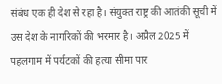संबंध एक ही देश से रहा है। संयुक्त राष्ट्र की आतंकी सूची में उस देश के नागरिकों की भरमार है। अप्रैल 2025 में पहलगाम में पर्यटकों की हत्या सीमा पार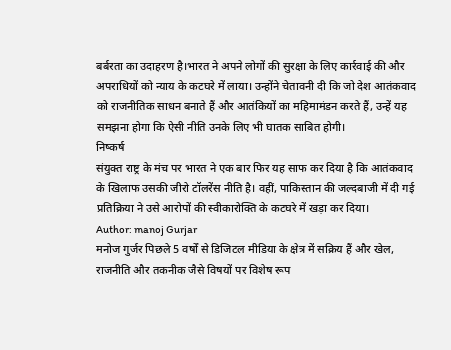बर्बरता का उदाहरण है।भारत ने अपने लोगों की सुरक्षा के लिए कार्रवाई की और अपराधियों को न्याय के कटघरे में लाया। उन्होंने चेतावनी दी कि जो देश आतंकवाद को राजनीतिक साधन बनाते हैं और आतंकियों का महिमामंडन करते हैं, उन्हें यह समझना होगा कि ऐसी नीति उनके लिए भी घातक साबित होगी।
निष्कर्ष
संयुक्त राष्ट्र के मंच पर भारत ने एक बार फिर यह साफ कर दिया है कि आतंकवाद के खिलाफ उसकी जीरो टॉलरेंस नीति है। वहीं, पाकिस्तान की जल्दबाजी में दी गई प्रतिक्रिया ने उसे आरोपों की स्वीकारोक्ति के कटघरे में खड़ा कर दिया।
Author: manoj Gurjar
मनोज गुर्जर पिछले 5 वर्षों से डिजिटल मीडिया के क्षेत्र में सक्रिय हैं और खेल, राजनीति और तकनीक जैसे विषयों पर विशेष रूप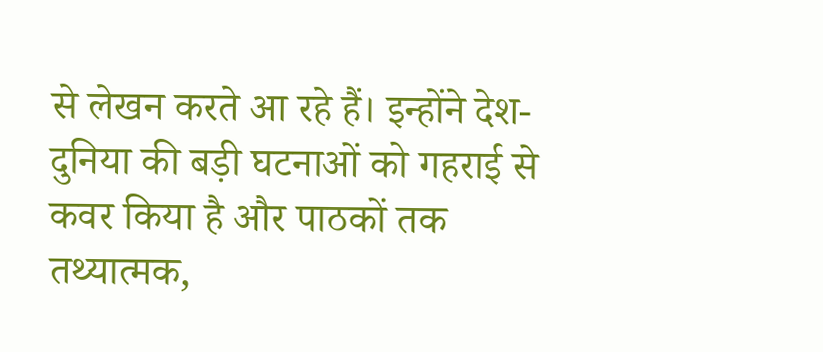से लेखन करते आ रहे हैं। इन्होंने देश-दुनिया की बड़ी घटनाओं को गहराई से कवर किया है और पाठकों तक तथ्यात्मक,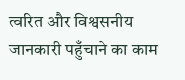त्वरित और विश्वसनीय जानकारी पहुँचाने का काम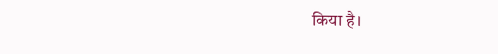किया है।